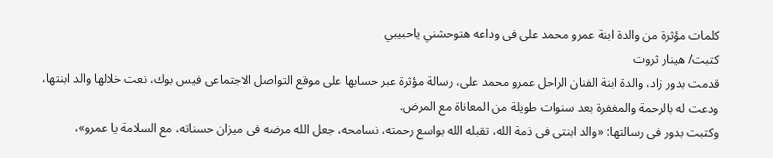كلمات مؤثرة من والدة ابنة عمرو محمد على فى وداعه هتوحشني ياحبيبي
كتبت/ هينار ثروت
قدمت بدور زاد، والدة ابنة الفنان الراحل عمرو محمد على، رسالة مؤثرة عبر حسابها على موقع التواصل الاجتماعى فيس بوك، نعت خلالها والد ابنتها، ودعت له بالرحمة والمغفرة بعد سنوات طويلة من المعاناة مع المرض.
وكتبت بدور فى رسالتها: «والد ابنتى فى ذمة الله، تقبله الله بواسع رحمته، نسامحه، جعل الله مرضه فى ميزان حسناته، مع السلامة يا عمرو»،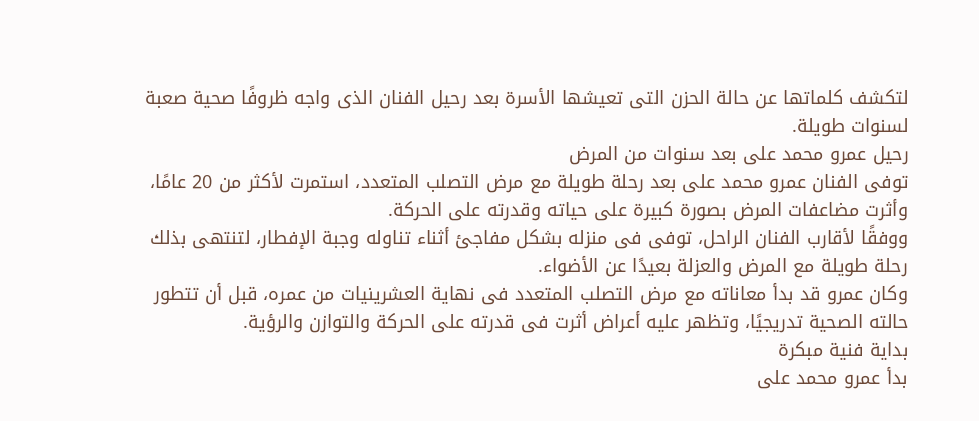لتكشف كلماتها عن حالة الحزن التى تعيشها الأسرة بعد رحيل الفنان الذى واجه ظروفًا صحية صعبة لسنوات طويلة.
رحيل عمرو محمد على بعد سنوات من المرض
توفى الفنان عمرو محمد على بعد رحلة طويلة مع مرض التصلب المتعدد، استمرت لأكثر من 20 عامًا، وأثرت مضاعفات المرض بصورة كبيرة على حياته وقدرته على الحركة.
ووفقًا لأقارب الفنان الراحل، توفى فى منزله بشكل مفاجئ أثناء تناوله وجبة الإفطار، لتنتهى بذلك رحلة طويلة مع المرض والعزلة بعيدًا عن الأضواء.
وكان عمرو قد بدأ معاناته مع مرض التصلب المتعدد فى نهاية العشرينيات من عمره، قبل أن تتطور حالته الصحية تدريجيًا، وتظهر عليه أعراض أثرت فى قدرته على الحركة والتوازن والرؤية.
بداية فنية مبكرة
بدأ عمرو محمد على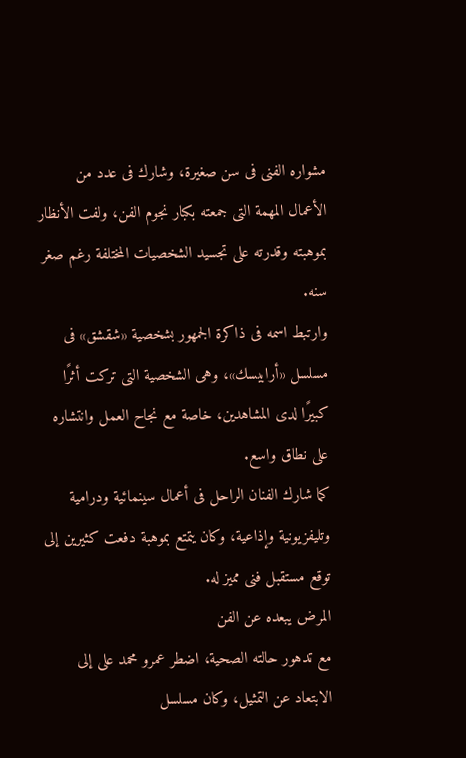مشواره الفنى فى سن صغيرة، وشارك فى عدد من الأعمال المهمة التى جمعته بكبار نجوم الفن، ولفت الأنظار بموهبته وقدرته على تجسيد الشخصيات المختلفة رغم صغر سنه.
وارتبط اسمه فى ذاكرة الجمهور بشخصية «شقشق» فى مسلسل «أرابيسك»، وهى الشخصية التى تركت أثرًا كبيرًا لدى المشاهدين، خاصة مع نجاح العمل وانتشاره على نطاق واسع.
كما شارك الفنان الراحل فى أعمال سينمائية ودرامية وتليفزيونية وإذاعية، وكان يتمتع بموهبة دفعت كثيرين إلى توقع مستقبل فنى مميز له.
المرض يبعده عن الفن
مع تدهور حالته الصحية، اضطر عمرو محمد على إلى الابتعاد عن التمثيل، وكان مسلسل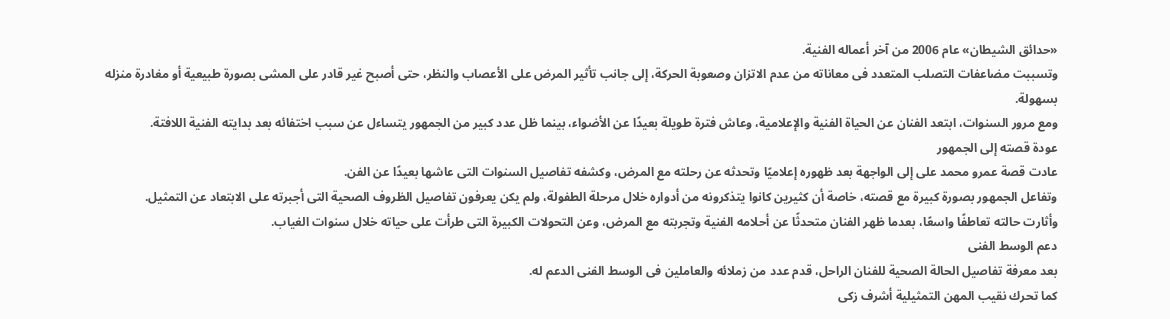«حدائق الشيطان» عام 2006 من آخر أعماله الفنية.
وتسببت مضاعفات التصلب المتعدد فى معاناته من عدم الاتزان وصعوبة الحركة، إلى جانب تأثير المرض على الأعصاب والنظر، حتى أصبح غير قادر على المشى بصورة طبيعية أو مغادرة منزله بسهولة.
ومع مرور السنوات، ابتعد الفنان عن الحياة الفنية والإعلامية، وعاش فترة طويلة بعيدًا عن الأضواء، بينما ظل عدد كبير من الجمهور يتساءل عن سبب اختفائه بعد بدايته الفنية اللافتة.
عودة قصته إلى الجمهور
عادت قصة عمرو محمد على إلى الواجهة بعد ظهوره إعلاميًا وتحدثه عن رحلته مع المرض، وكشفه تفاصيل السنوات التى عاشها بعيدًا عن الفن.
وتفاعل الجمهور بصورة كبيرة مع قصته، خاصة أن كثيرين كانوا يتذكرونه من أدواره خلال مرحلة الطفولة، ولم يكن يعرفون تفاصيل الظروف الصحية التى أجبرته على الابتعاد عن التمثيل.
وأثارت حالته تعاطفًا واسعًا، بعدما ظهر الفنان متحدثًا عن أحلامه الفنية وتجربته مع المرض، وعن التحولات الكبيرة التى طرأت على حياته خلال سنوات الغياب.
دعم الوسط الفنى
بعد معرفة تفاصيل الحالة الصحية للفنان الراحل، قدم عدد من زملائه والعاملين فى الوسط الفنى الدعم له.
كما تحرك نقيب المهن التمثيلية أشرف زكى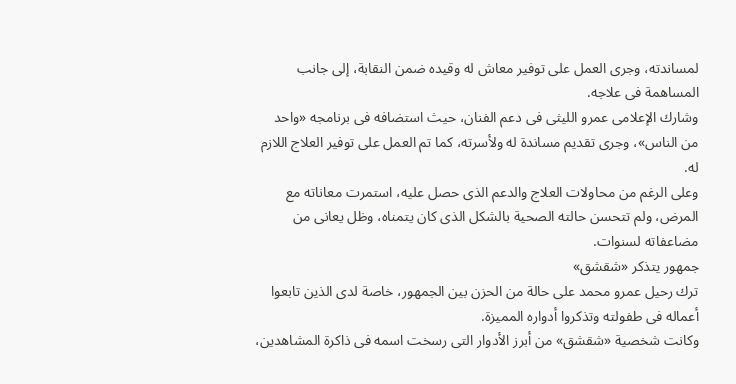لمساندته، وجرى العمل على توفير معاش له وقيده ضمن النقابة، إلى جانب المساهمة فى علاجه.
وشارك الإعلامى عمرو الليثى فى دعم الفنان، حيث استضافه فى برنامجه «واحد من الناس»، وجرى تقديم مساندة له ولأسرته، كما تم العمل على توفير العلاج اللازم له.
وعلى الرغم من محاولات العلاج والدعم الذى حصل عليه، استمرت معاناته مع المرض، ولم تتحسن حالته الصحية بالشكل الذى كان يتمناه، وظل يعانى من مضاعفاته لسنوات.
جمهور يتذكر «شقشق»
ترك رحيل عمرو محمد على حالة من الحزن بين الجمهور، خاصة لدى الذين تابعوا أعماله فى طفولته وتذكروا أدواره المميزة.
وكانت شخصية «شقشق» من أبرز الأدوار التى رسخت اسمه فى ذاكرة المشاهدين،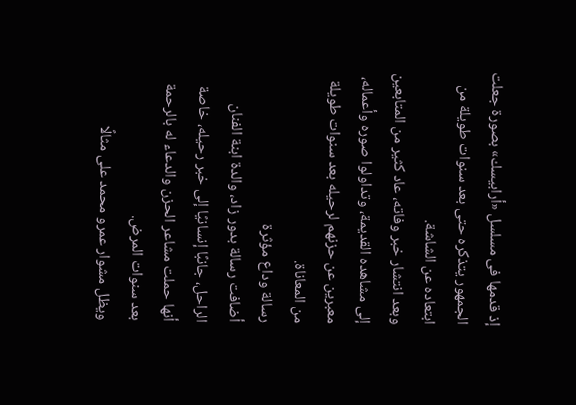إذ قدمها فى مسلسل «أرابيسك» بصورة جعلت الجمهور يتذكره حتى بعد سنوات طويلة من ابتعاده عن الشاشة.
وبعد انتشار خبر وفاته، عاد كثير من المتابعين إلى مشاهده القديمة، وتداولوا صوره وأعماله، معبرين عن حزنهم لرحيله بعد سنوات طويلة من المعاناة.
رسالة وداع مؤثرة
أضافت رسالة بدور زاد، والدة ابنة الفنان الراحل، جانبًا إنسانيًا إلى خبر رحيله، خاصة أنها حملت مشاعر الحزن والدعاء له بالرحمة بعد سنوات المرض.
ويظل مشوار عمرو محمد على مثالًا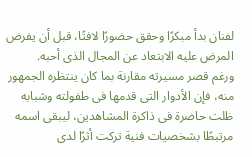لفنان بدأ مبكرًا وحقق حضورًا لافتًا، قبل أن يفرض المرض عليه الابتعاد عن المجال الذى أحبه.
ورغم قصر مسيرته مقارنة بما كان ينتظره الجمهور منه، فإن الأدوار التى قدمها فى طفولته وشبابه ظلت حاضرة فى ذاكرة المشاهدين، ليبقى اسمه مرتبطًا بشخصيات فنية تركت أثرًا لدى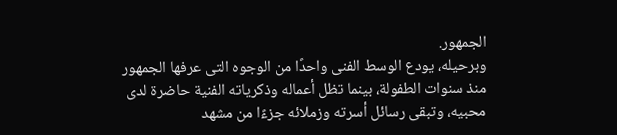الجمهور.
وبرحيله، يودع الوسط الفنى واحدًا من الوجوه التى عرفها الجمهور منذ سنوات الطفولة، بينما تظل أعماله وذكرياته الفنية حاضرة لدى محبيه، وتبقى رسائل أسرته وزملائه جزءًا من مشهد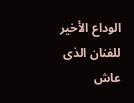الوداع الأخير للفنان الذى عاش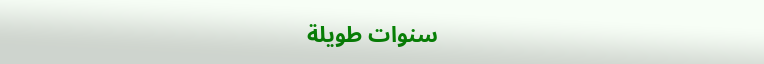سنوات طويلة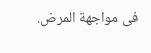فى مواجهة المرض.